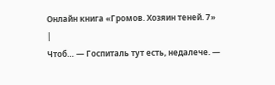Онлайн книга «Громов. Хозяин теней. 7»
|
Чтоб… — Госпиталь тут есть, недалече. —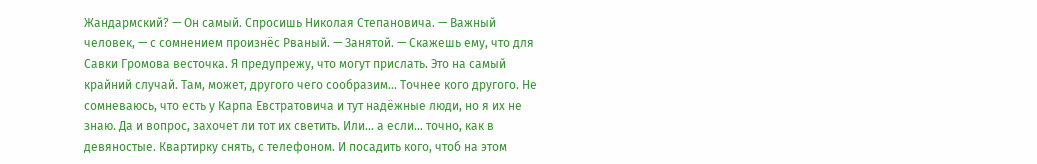Жандармский? — Он самый. Спросишь Николая Степановича. — Важный человек, — с сомнением произнёс Рваный. — Занятой. — Скажешь ему, что для Савки Громова весточка. Я предупрежу, что могут прислать. Это на самый крайний случай. Там, может, другого чего сообразим… Точнее кого другого. Не сомневаюсь, что есть у Карпа Евстратовича и тут надёжные люди, но я их не знаю. Да и вопрос, захочет ли тот их светить. Или… а если… точно, как в девяностые. Квартирку снять, с телефоном. И посадить кого, чтоб на этом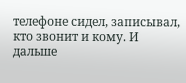телефоне сидел, записывал, кто звонит и кому. И дальше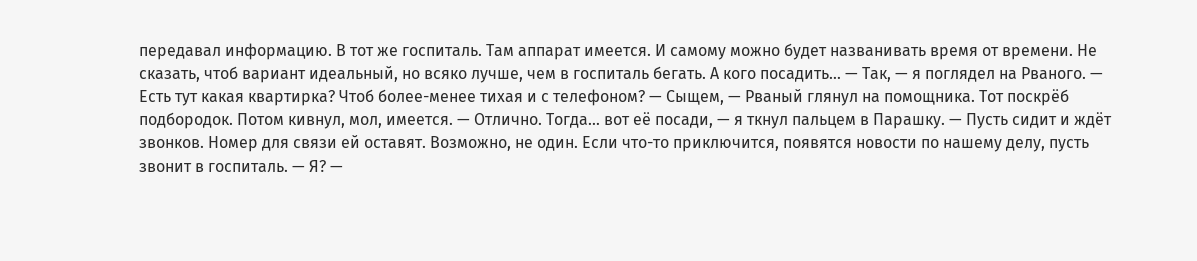передавал информацию. В тот же госпиталь. Там аппарат имеется. И самому можно будет названивать время от времени. Не сказать, чтоб вариант идеальный, но всяко лучше, чем в госпиталь бегать. А кого посадить… — Так, — я поглядел на Рваного. — Есть тут какая квартирка? Чтоб более-менее тихая и с телефоном? — Сыщем, — Рваный глянул на помощника. Тот поскрёб подбородок. Потом кивнул, мол, имеется. — Отлично. Тогда… вот её посади, — я ткнул пальцем в Парашку. — Пусть сидит и ждёт звонков. Номер для связи ей оставят. Возможно, не один. Если что-то приключится, появятся новости по нашему делу, пусть звонит в госпиталь. — Я? —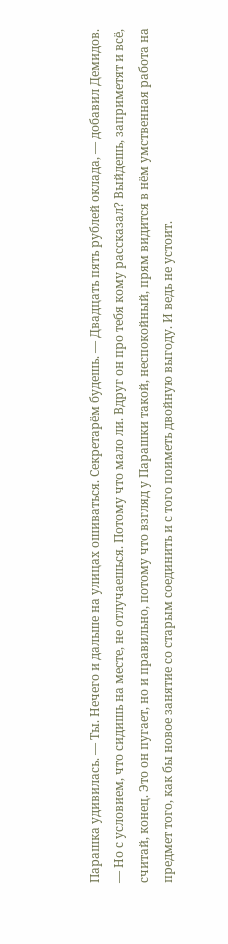Парашка удивилась. — Ты. Нечего и дальше на улицах ошиваться. Секретарём будешь. — Двадцать пять рублей оклада, — добавил Демидов. — Но с условием, что сидишь на месте, не отлучаешься. Потому что мало ли. Вдруг он про тебя кому рассказал? Выйдешь, заприметят и всё, считай, конец. Это он пугает, но и правильно, потому что взгляд у Парашки такой, неспокойный, прям видится в нём умственная работа на предмет того, как бы новое занятие со старым соединить и с того поиметь двойную выгоду. И ведь не устоит.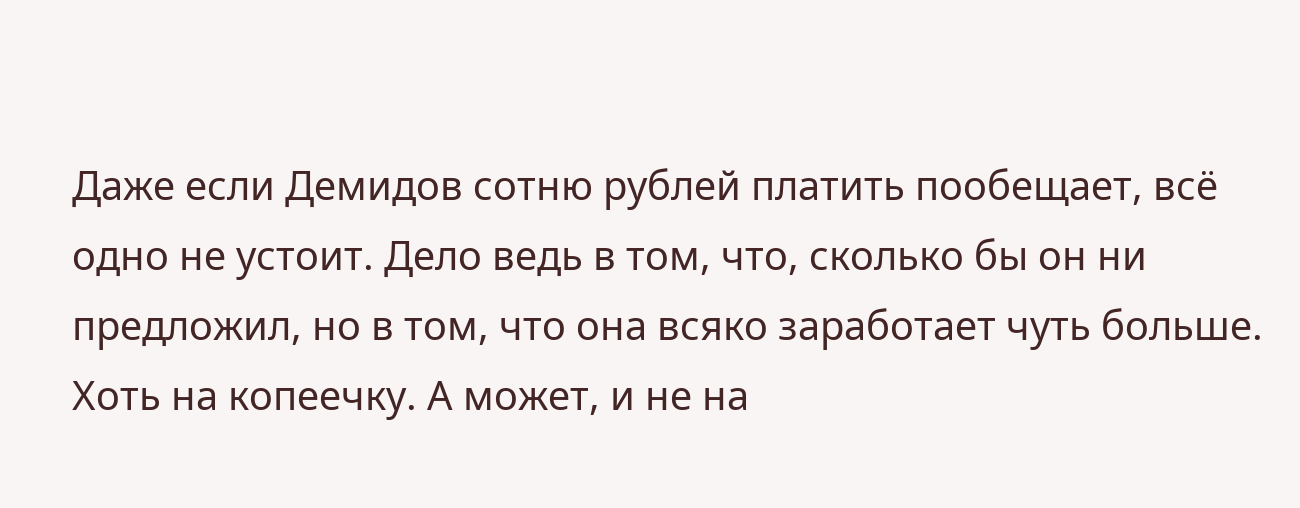Даже если Демидов сотню рублей платить пообещает, всё одно не устоит. Дело ведь в том, что, сколько бы он ни предложил, но в том, что она всяко заработает чуть больше. Хоть на копеечку. А может, и не на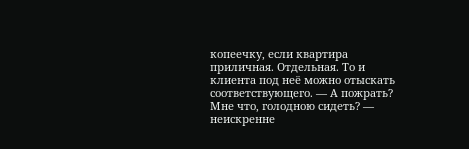копеечку, если квартира приличная. Отдельная. То и клиента под неё можно отыскать соответствующего. — А пожрать? Мне что, голодною сидеть? — неискренне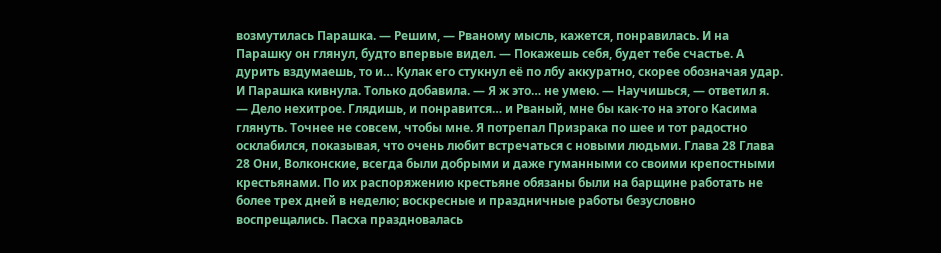возмутилась Парашка. — Решим, — Рваному мысль, кажется, понравилась. И на Парашку он глянул, будто впервые видел. — Покажешь себя, будет тебе счастье. А дурить вздумаешь, то и… Кулак его стукнул её по лбу аккуратно, скорее обозначая удар. И Парашка кивнула. Только добавила. — Я ж это… не умею. — Научишься, — ответил я. — Дело нехитрое. Глядишь, и понравится… и Рваный, мне бы как-то на этого Касима глянуть. Точнее не совсем, чтобы мне. Я потрепал Призрака по шее и тот радостно осклабился, показывая, что очень любит встречаться с новыми людьми. Глава 28 Глава 28 Они, Волконские, всегда были добрыми и даже гуманными со своими крепостными крестьянами. По их распоряжению крестьяне обязаны были на барщине работать не более трех дней в неделю; воскресные и праздничные работы безусловно воспрещались. Пасха праздновалась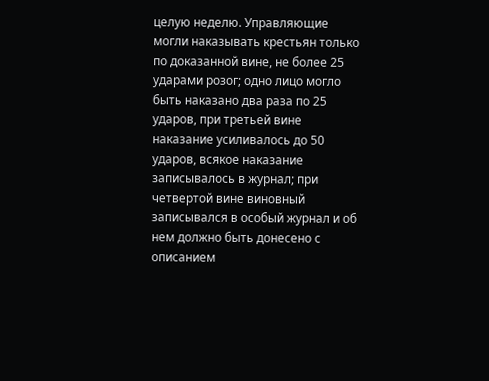целую неделю. Управляющие могли наказывать крестьян только по доказанной вине, не более 25 ударами розог; одно лицо могло быть наказано два раза по 25 ударов, при третьей вине наказание усиливалось до 50 ударов, всякое наказание записывалось в журнал; при четвертой вине виновный записывался в особый журнал и об нем должно быть донесено с описанием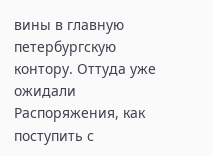вины в главную петербургскую контору. Оттуда уже ожидали Распоряжения, как поступить с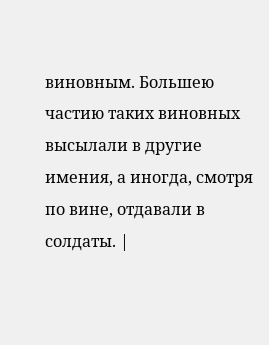виновным. Большею частию таких виновных высылали в другие имения, а иногда, смотря по вине, отдавали в солдаты. |